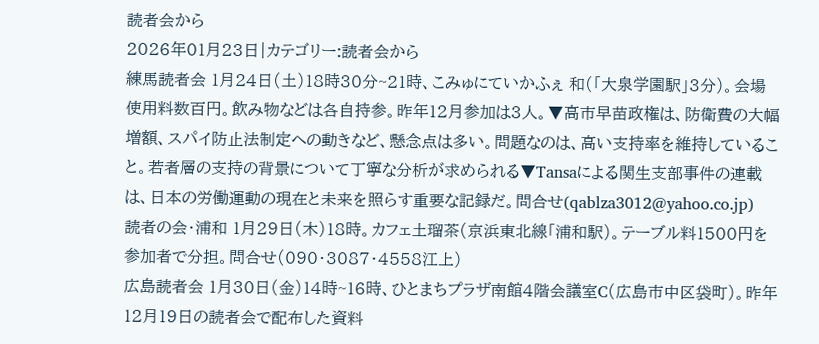読者会から
2026年01月23日|カテゴリー:読者会から
練馬読者会 1月24日(土)18時30分~21時、こみゅにていかふぇ 和(「大泉学園駅」3分)。会場使用料数百円。飲み物などは各自持参。昨年12月参加は3人。▼高市早苗政権は、防衛費の大幅増額、スパイ防止法制定への動きなど、懸念点は多い。問題なのは、高い支持率を維持していること。若者層の支持の背景について丁寧な分析が求められる▼Tansaによる関生支部事件の連載は、日本の労働運動の現在と未来を照らす重要な記録だ。問合せ(qablza3012@yahoo.co.jp)
読者の会・浦和 1月29日(木)18時。カフェ土瑠茶(京浜東北線「浦和駅)。テーブル料1500円を参加者で分担。問合せ(090・3087・4558江上)
広島読者会 1月30日(金)14時~16時、ひとまちプラザ南館4階会議室C(広島市中区袋町)。昨年12月19日の読者会で配布した資料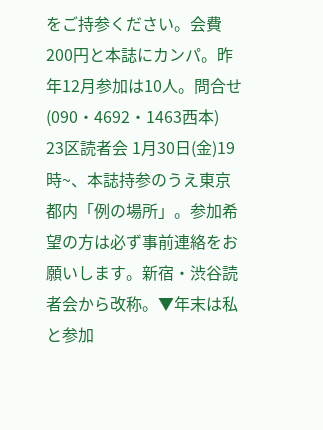をご持参ください。会費200円と本誌にカンパ。昨年12月参加は10人。問合せ(090・4692・1463西本)
23区読者会 1月30日(金)19時~、本誌持参のうえ東京都内「例の場所」。参加希望の方は必ず事前連絡をお願いします。新宿・渋谷読者会から改称。▼年末は私と参加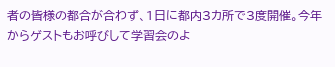者の皆様の都合が合わず、1日に都内3カ所で3度開催。今年からゲストもお呼びして学習会のよ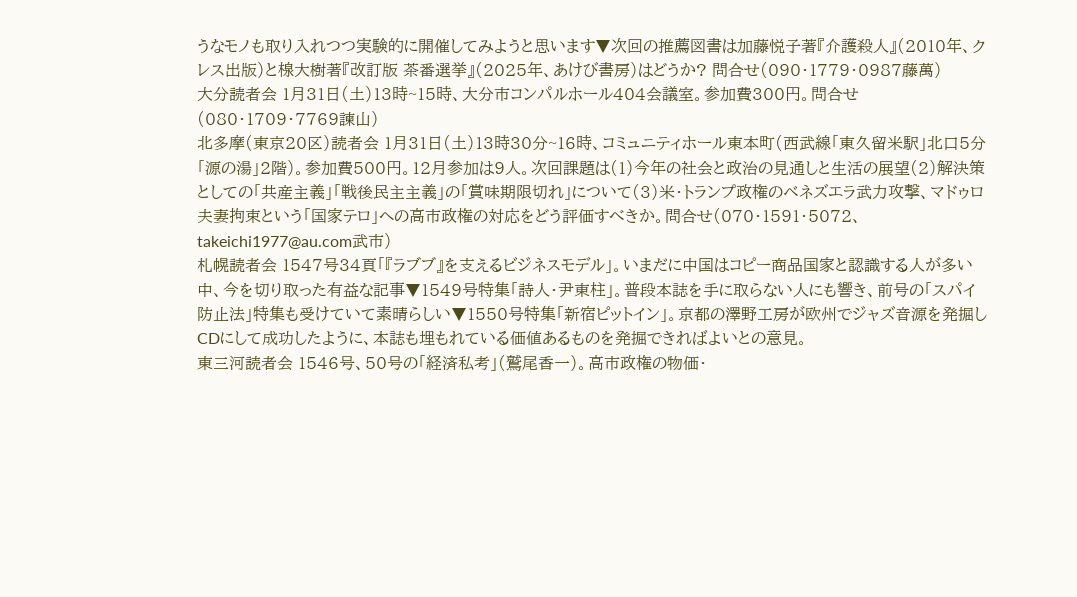うなモノも取り入れつつ実験的に開催してみようと思います▼次回の推薦図書は加藤悦子著『介護殺人』(2010年、クレス出版)と楾大樹著『改訂版 茶番選挙』(2025年、あけび書房)はどうか? 問合せ(090・1779・0987藤萬)
大分読者会 1月31日(土)13時~15時、大分市コンパルホール404会議室。参加費300円。問合せ(080・1709・7769諫山)
北多摩(東京20区)読者会 1月31日(土)13時30分~16時、コミュニティホール東本町(西武線「東久留米駅」北口5分「源の湯」2階)。参加費500円。12月参加は9人。次回課題は(1)今年の社会と政治の見通しと生活の展望(2)解決策としての「共産主義」「戦後民主主義」の「賞味期限切れ」について(3)米・トランプ政権のベネズエラ武力攻撃、マドゥロ夫妻拘束という「国家テロ」への高市政権の対応をどう評価すべきか。問合せ(070・1591・5072、takeichi1977@au.com武市)
札幌読者会 1547号34頁「『ラブブ』を支えるビジネスモデル」。いまだに中国はコピー商品国家と認識する人が多い中、今を切り取った有益な記事▼1549号特集「詩人・尹東柱」。普段本誌を手に取らない人にも響き、前号の「スパイ防止法」特集も受けていて素晴らしい▼1550号特集「新宿ピットイン」。京都の澤野工房が欧州でジャズ音源を発掘しCDにして成功したように、本誌も埋もれている価値あるものを発掘できればよいとの意見。
東三河読者会 1546号、50号の「経済私考」(鷲尾香一)。高市政権の物価・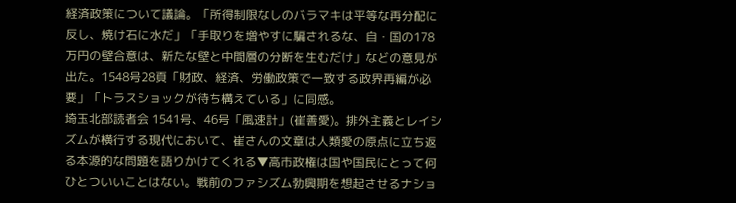経済政策について議論。「所得制限なしのバラマキは平等な再分配に反し、焼け石に水だ」「手取りを増やすに騙されるな、自・国の178万円の壁合意は、新たな壁と中間層の分断を生むだけ」などの意見が出た。1548号28頁「財政、経済、労働政策で一致する政界再編が必要」「トラスショックが待ち構えている」に同感。
埼玉北部読者会 1541号、46号「風速計」(崔善愛)。排外主義とレイシズムが横行する現代において、崔さんの文章は人類愛の原点に立ち返る本源的な問題を語りかけてくれる▼高市政権は国や国民にとって何ひとついいことはない。戦前のファシズム勃興期を想起させるナショ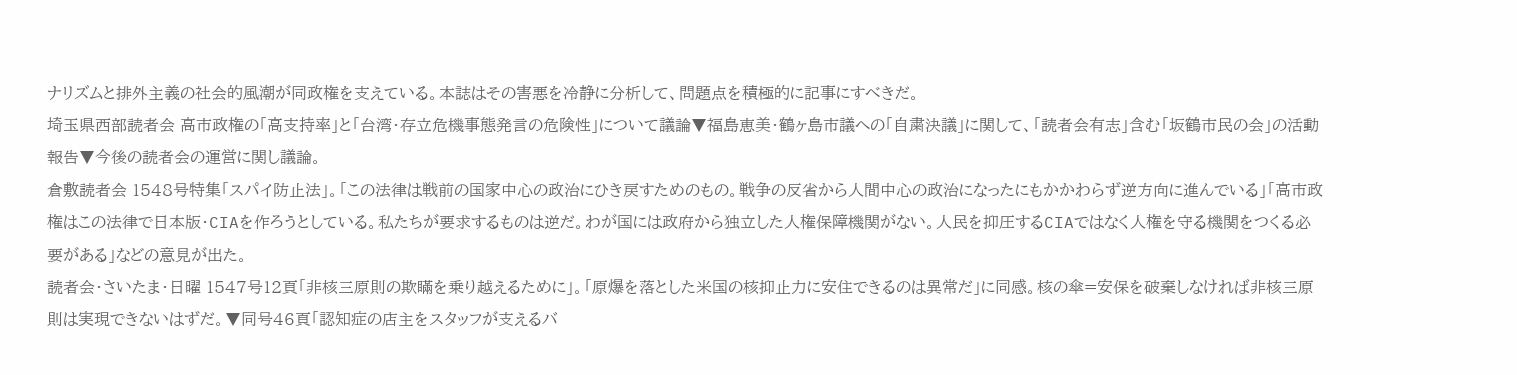ナリズムと排外主義の社会的風潮が同政権を支えている。本誌はその害悪を冷静に分析して、問題点を積極的に記事にすべきだ。
埼玉県西部読者会 高市政権の「高支持率」と「台湾・存立危機事態発言の危険性」について議論▼福島恵美・鶴ヶ島市議への「自粛決議」に関して、「読者会有志」含む「坂鶴市民の会」の活動報告▼今後の読者会の運営に関し議論。
倉敷読者会 1548号特集「スパイ防止法」。「この法律は戦前の国家中心の政治にひき戻すためのもの。戦争の反省から人間中心の政治になったにもかかわらず逆方向に進んでいる」「高市政権はこの法律で日本版・CIAを作ろうとしている。私たちが要求するものは逆だ。わが国には政府から独立した人権保障機関がない。人民を抑圧するCIAではなく人権を守る機関をつくる必要がある」などの意見が出た。
読者会・さいたま・日曜 1547号12頁「非核三原則の欺瞞を乗り越えるために」。「原爆を落とした米国の核抑止力に安住できるのは異常だ」に同感。核の傘=安保を破棄しなければ非核三原則は実現できないはずだ。▼同号46頁「認知症の店主をスタッフが支えるバ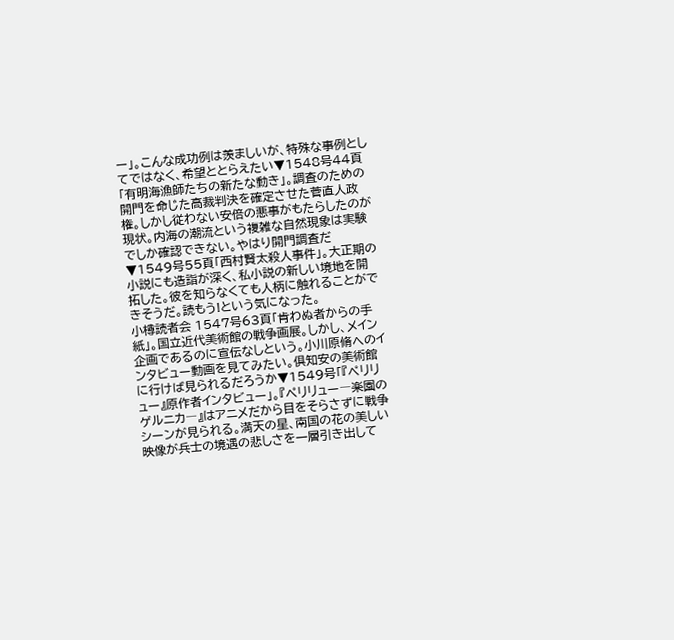ー」。こんな成功例は羨ましいが、特殊な事例としてではなく、希望ととらえたい▼1548号44頁「有明海漁師たちの新たな動き」。調査のための開門を命じた高裁判決を確定させた菅直人政権。しかし従わない安倍の悪事がもたらしたのが現状。内海の潮流という複雑な自然現象は実験でしか確認できない。やはり開門調査だ▼1549号55頁「西村賢太殺人事件」。大正期の小説にも造詣が深く、私小説の新しい境地を開拓した。彼を知らなくても人柄に触れることができそうだ。読もう!という気になった。
小樽読者会 1547号63頁「肯わぬ者からの手紙」。国立近代美術館の戦争画展。しかし、メイン企画であるのに宣伝なしという。小川原脩へのインタビュー動画を見てみたい。倶知安の美術館に行けば見られるだろうか▼1549号「『ペリリュー』原作者インタビュー」。『ペリリュー―楽園のゲルニカ―』はアニメだから目をそらさずに戦争シーンが見られる。満天の星、南国の花の美しい映像が兵士の境遇の悲しさを一層引き出して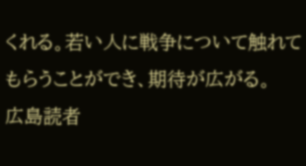くれる。若い人に戦争について触れてもらうことができ、期待が広がる。
広島読者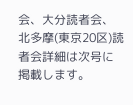会、大分読者会、北多摩(東京20区)読者会詳細は次号に掲載します。